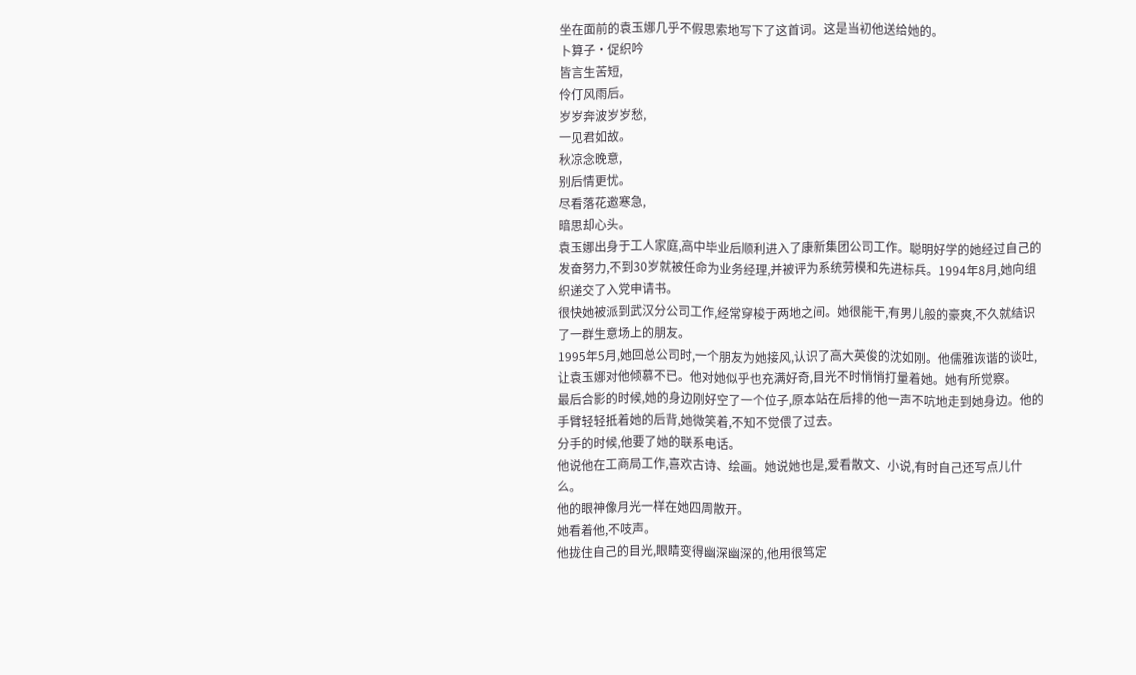坐在面前的袁玉娜几乎不假思索地写下了这首词。这是当初他送给她的。
卜算子·促织吟
皆言生苦短,
伶仃风雨后。
岁岁奔波岁岁愁,
一见君如故。
秋凉念晚意,
别后情更忧。
尽看落花邀寒急,
暗思却心头。
袁玉娜出身于工人家庭,高中毕业后顺利进入了康新集团公司工作。聪明好学的她经过自己的发奋努力,不到30岁就被任命为业务经理,并被评为系统劳模和先进标兵。1994年8月,她向组织递交了入党申请书。
很快她被派到武汉分公司工作,经常穿梭于两地之间。她很能干,有男儿般的豪爽,不久就结识了一群生意场上的朋友。
1995年5月,她回总公司时,一个朋友为她接风,认识了高大英俊的沈如刚。他儒雅诙谐的谈吐,让袁玉娜对他倾慕不已。他对她似乎也充满好奇,目光不时悄悄打量着她。她有所觉察。
最后合影的时候,她的身边刚好空了一个位子,原本站在后排的他一声不吭地走到她身边。他的手臂轻轻抵着她的后背,她微笑着,不知不觉偎了过去。
分手的时候,他要了她的联系电话。
他说他在工商局工作,喜欢古诗、绘画。她说她也是,爱看散文、小说,有时自己还写点儿什么。
他的眼神像月光一样在她四周散开。
她看着他,不吱声。
他拢住自己的目光,眼睛变得幽深幽深的,他用很笃定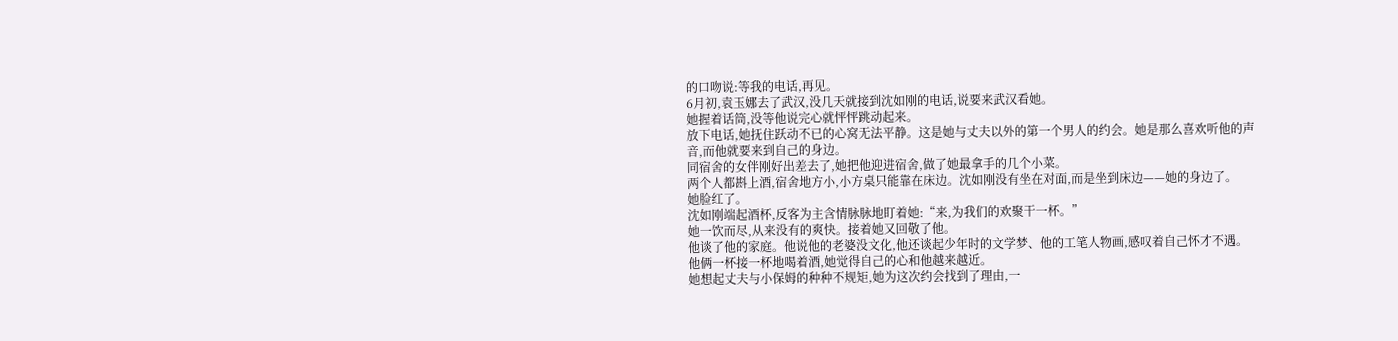的口吻说:等我的电话,再见。
6月初,袁玉娜去了武汉,没几天就接到沈如刚的电话,说要来武汉看她。
她握着话筒,没等他说完心就怦怦跳动起来。
放下电话,她抚住跃动不已的心窝无法平静。这是她与丈夫以外的第一个男人的约会。她是那么喜欢听他的声音,而他就要来到自己的身边。
同宿舍的女伴刚好出差去了,她把他迎进宿舍,做了她最拿手的几个小菜。
两个人都斟上酒,宿舍地方小,小方桌只能靠在床边。沈如刚没有坐在对面,而是坐到床边——她的身边了。
她脸红了。
沈如刚端起酒杯,反客为主含情脉脉地盯着她:“来,为我们的欢聚干一杯。”
她一饮而尽,从来没有的爽快。接着她又回敬了他。
他谈了他的家庭。他说他的老婆没文化,他还谈起少年时的文学梦、他的工笔人物画,感叹着自己怀才不遇。
他俩一杯接一杯地喝着酒,她觉得自己的心和他越来越近。
她想起丈夫与小保姆的种种不规矩,她为这次约会找到了理由,一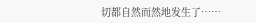切都自然而然地发生了……